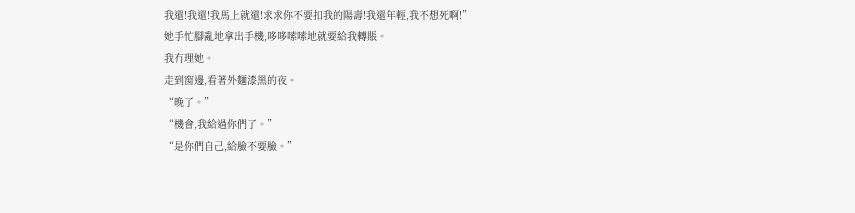我還!我還!我馬上就還!求求你不要扣我的陽壽!我還年輕,我不想死啊!”
她手忙腳亂地拿出手機,哆哆嗦嗦地就要給我轉賬。
我冇理她。
走到窗邊,看著外麵漆黑的夜。
“晚了。”
“機會,我給過你們了。”
“是你們自己,給臉不要臉。”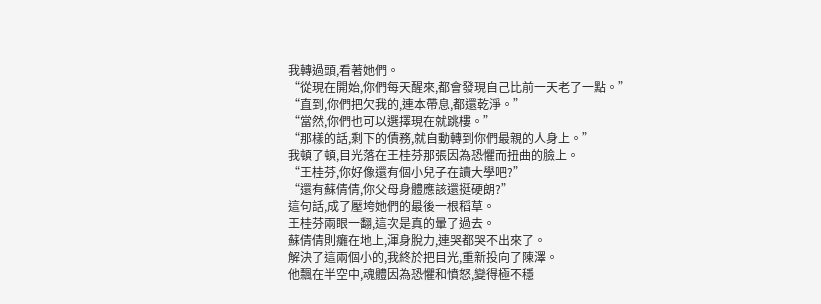我轉過頭,看著她們。
“從現在開始,你們每天醒來,都會發現自己比前一天老了一點。”
“直到,你們把欠我的,連本帶息,都還乾淨。”
“當然,你們也可以選擇現在就跳樓。”
“那樣的話,剩下的債務,就自動轉到你們最親的人身上。”
我頓了頓,目光落在王桂芬那張因為恐懼而扭曲的臉上。
“王桂芬,你好像還有個小兒子在讀大學吧?”
“還有蘇倩倩,你父母身體應該還挺硬朗?”
這句話,成了壓垮她們的最後一根稻草。
王桂芬兩眼一翻,這次是真的暈了過去。
蘇倩倩則癱在地上,渾身脫力,連哭都哭不出來了。
解決了這兩個小的,我終於把目光,重新投向了陳澤。
他飄在半空中,魂體因為恐懼和憤怒,變得極不穩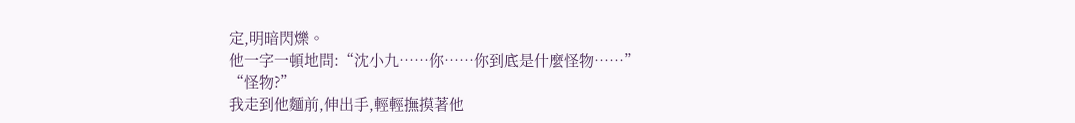定,明暗閃爍。
他一字一頓地問:“沈小九……你……你到底是什麼怪物……”
“怪物?”
我走到他麵前,伸出手,輕輕撫摸著他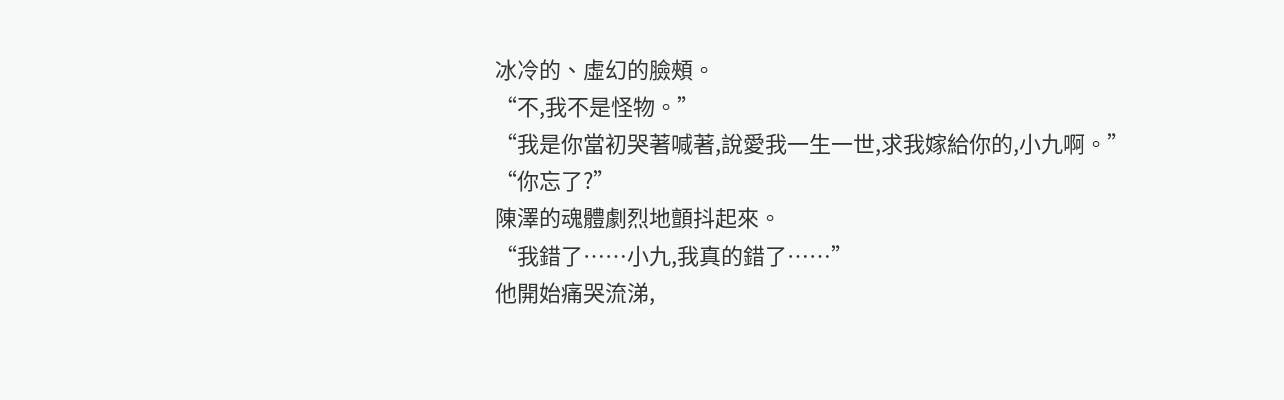冰冷的、虛幻的臉頰。
“不,我不是怪物。”
“我是你當初哭著喊著,說愛我一生一世,求我嫁給你的,小九啊。”
“你忘了?”
陳澤的魂體劇烈地顫抖起來。
“我錯了……小九,我真的錯了……”
他開始痛哭流涕,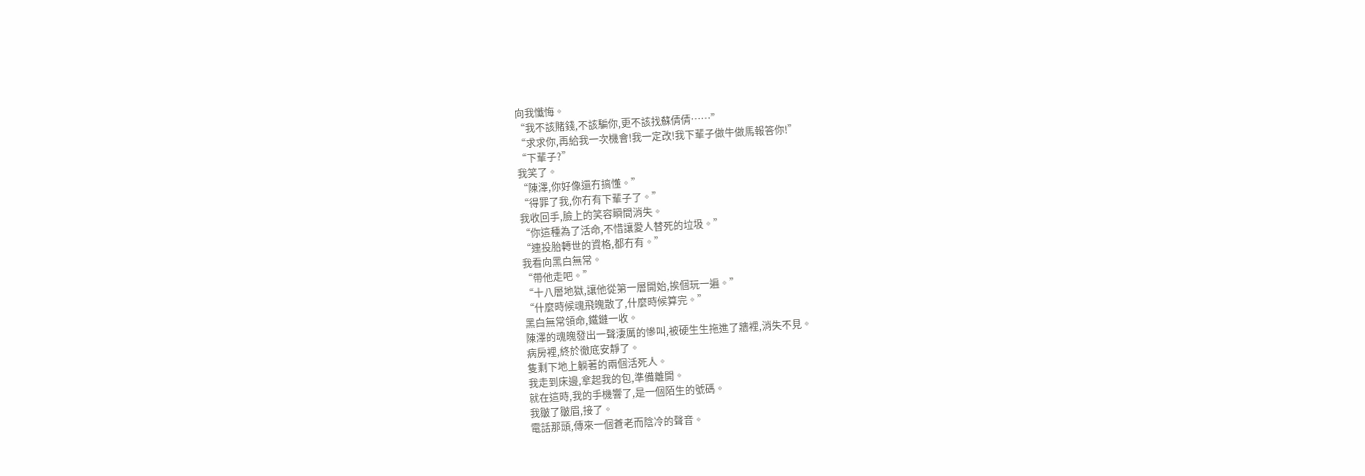向我懺悔。
“我不該賭錢,不該騙你,更不該找蘇倩倩……”
“求求你,再給我一次機會!我一定改!我下輩子做牛做馬報答你!”
“下輩子?”
我笑了。
“陳澤,你好像還冇搞懂。”
“得罪了我,你冇有下輩子了。”
我收回手,臉上的笑容瞬間消失。
“你這種為了活命,不惜讓愛人替死的垃圾。”
“連投胎轉世的資格,都冇有。”
我看向黑白無常。
“帶他走吧。”
“十八層地獄,讓他從第一層開始,挨個玩一遍。”
“什麼時候魂飛魄散了,什麼時候算完。”
黑白無常領命,鐵鏈一收。
陳澤的魂魄發出一聲淒厲的慘叫,被硬生生拖進了牆裡,消失不見。
病房裡,終於徹底安靜了。
隻剩下地上躺著的兩個活死人。
我走到床邊,拿起我的包,準備離開。
就在這時,我的手機響了,是一個陌生的號碼。
我皺了皺眉,接了。
電話那頭,傳來一個蒼老而陰冷的聲音。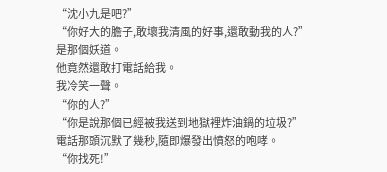“沈小九是吧?”
“你好大的膽子,敢壞我清風的好事,還敢動我的人?”
是那個妖道。
他竟然還敢打電話給我。
我冷笑一聲。
“你的人?”
“你是說那個已經被我送到地獄裡炸油鍋的垃圾?”
電話那頭沉默了幾秒,隨即爆發出憤怒的咆哮。
“你找死!”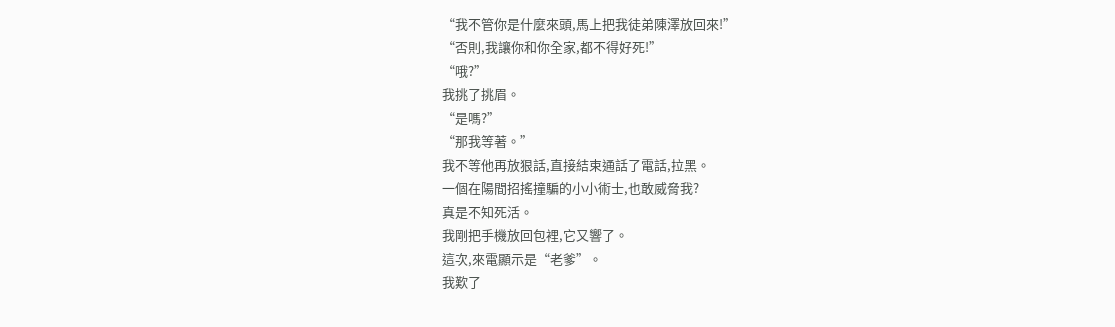“我不管你是什麼來頭,馬上把我徒弟陳澤放回來!”
“否則,我讓你和你全家,都不得好死!”
“哦?”
我挑了挑眉。
“是嗎?”
“那我等著。”
我不等他再放狠話,直接結束通話了電話,拉黑。
一個在陽間招搖撞騙的小小術士,也敢威脅我?
真是不知死活。
我剛把手機放回包裡,它又響了。
這次,來電顯示是“老爹”。
我歎了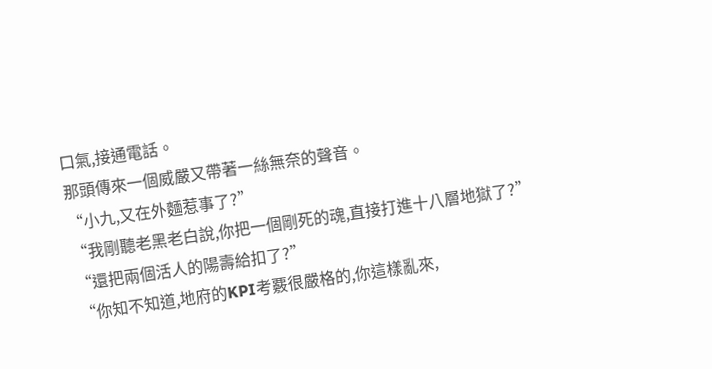口氣,接通電話。
那頭傳來一個威嚴又帶著一絲無奈的聲音。
“小九,又在外麵惹事了?”
“我剛聽老黑老白說,你把一個剛死的魂,直接打進十八層地獄了?”
“還把兩個活人的陽壽給扣了?”
“你知不知道,地府的KPI考覈很嚴格的,你這樣亂來,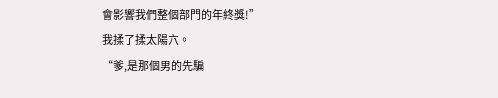會影響我們整個部門的年終獎!”
我揉了揉太陽穴。
“爹,是那個男的先騙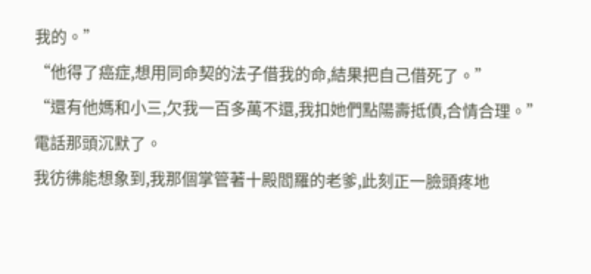我的。”
“他得了癌症,想用同命契的法子借我的命,結果把自己借死了。”
“還有他媽和小三,欠我一百多萬不還,我扣她們點陽壽抵債,合情合理。”
電話那頭沉默了。
我彷彿能想象到,我那個掌管著十殿閻羅的老爹,此刻正一臉頭疼地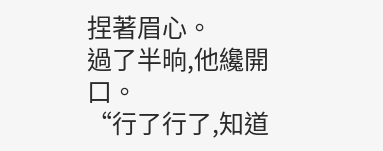捏著眉心。
過了半晌,他纔開口。
“行了行了,知道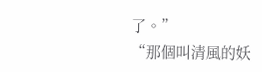了。”
“那個叫清風的妖